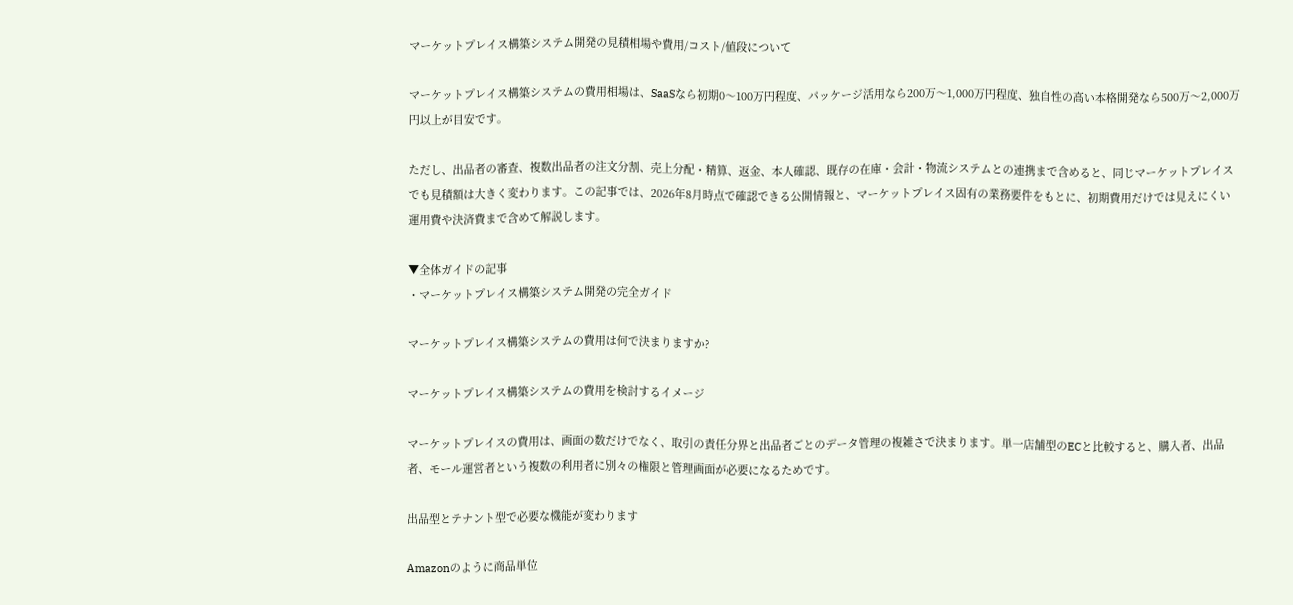マーケットプレイス構築システム開発の見積相場や費用/コスト/値段について

マーケットプレイス構築システムの費用相場は、SaaSなら初期0〜100万円程度、パッケージ活用なら200万〜1,000万円程度、独自性の高い本格開発なら500万〜2,000万円以上が目安です。

ただし、出品者の審査、複数出品者の注文分割、売上分配・精算、返金、本人確認、既存の在庫・会計・物流システムとの連携まで含めると、同じマーケットプレイスでも見積額は大きく変わります。この記事では、2026年8月時点で確認できる公開情報と、マーケットプレイス固有の業務要件をもとに、初期費用だけでは見えにくい運用費や決済費まで含めて解説します。

▼全体ガイドの記事
・マーケットプレイス構築システム開発の完全ガイド

マーケットプレイス構築システムの費用は何で決まりますか?

マーケットプレイス構築システムの費用を検討するイメージ

マーケットプレイスの費用は、画面の数だけでなく、取引の責任分界と出品者ごとのデータ管理の複雑さで決まります。単一店舗型のECと比較すると、購入者、出品者、モール運営者という複数の利用者に別々の権限と管理画面が必要になるためです。

出品型とテナント型で必要な機能が変わります

Amazonのように商品単位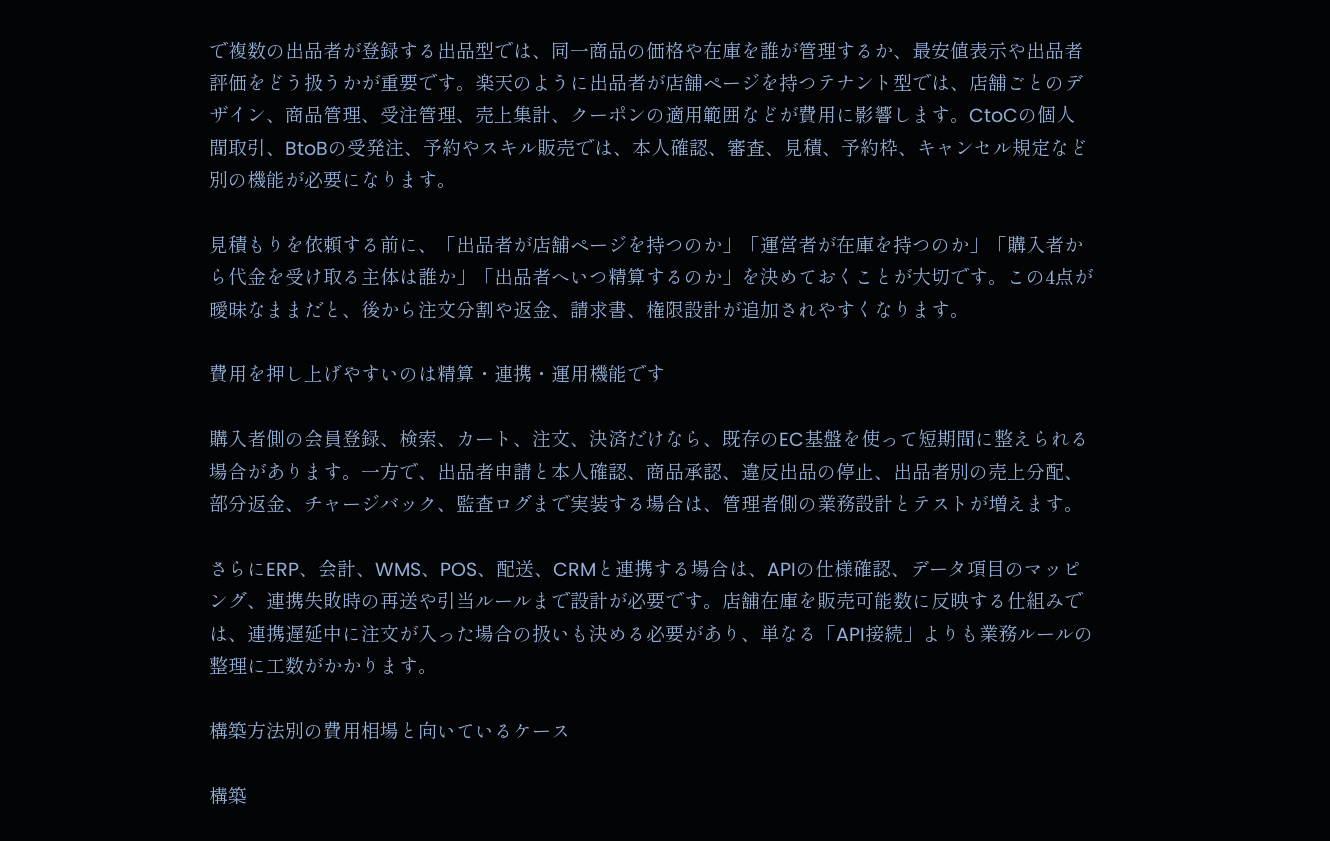で複数の出品者が登録する出品型では、同一商品の価格や在庫を誰が管理するか、最安値表示や出品者評価をどう扱うかが重要です。楽天のように出品者が店舗ページを持つテナント型では、店舗ごとのデザイン、商品管理、受注管理、売上集計、クーポンの適用範囲などが費用に影響します。CtoCの個人間取引、BtoBの受発注、予約やスキル販売では、本人確認、審査、見積、予約枠、キャンセル規定など別の機能が必要になります。

見積もりを依頼する前に、「出品者が店舗ページを持つのか」「運営者が在庫を持つのか」「購入者から代金を受け取る主体は誰か」「出品者へいつ精算するのか」を決めておくことが大切です。この4点が曖昧なままだと、後から注文分割や返金、請求書、権限設計が追加されやすくなります。

費用を押し上げやすいのは精算・連携・運用機能です

購入者側の会員登録、検索、カート、注文、決済だけなら、既存のEC基盤を使って短期間に整えられる場合があります。一方で、出品者申請と本人確認、商品承認、違反出品の停止、出品者別の売上分配、部分返金、チャージバック、監査ログまで実装する場合は、管理者側の業務設計とテストが増えます。

さらにERP、会計、WMS、POS、配送、CRMと連携する場合は、APIの仕様確認、データ項目のマッピング、連携失敗時の再送や引当ルールまで設計が必要です。店舗在庫を販売可能数に反映する仕組みでは、連携遅延中に注文が入った場合の扱いも決める必要があり、単なる「API接続」よりも業務ルールの整理に工数がかかります。

構築方法別の費用相場と向いているケース

構築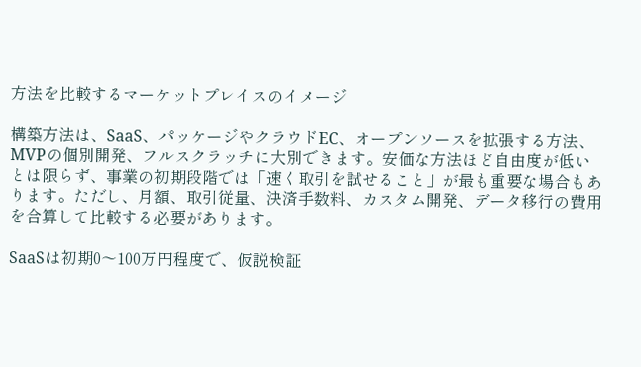方法を比較するマーケットプレイスのイメージ

構築方法は、SaaS、パッケージやクラウドEC、オープンソースを拡張する方法、MVPの個別開発、フルスクラッチに大別できます。安価な方法ほど自由度が低いとは限らず、事業の初期段階では「速く取引を試せること」が最も重要な場合もあります。ただし、月額、取引従量、決済手数料、カスタム開発、データ移行の費用を合算して比較する必要があります。

SaaSは初期0〜100万円程度で、仮説検証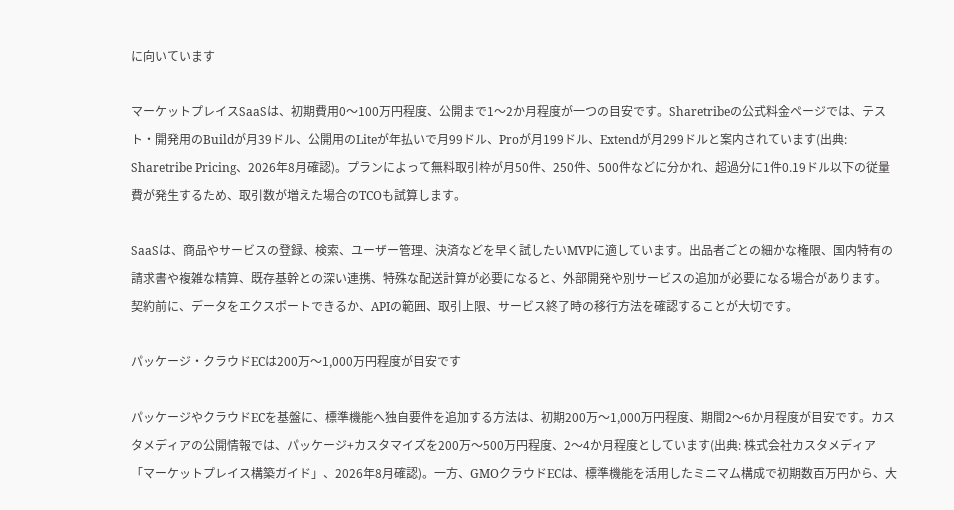に向いています

マーケットプレイスSaaSは、初期費用0〜100万円程度、公開まで1〜2か月程度が一つの目安です。Sharetribeの公式料金ページでは、テスト・開発用のBuildが月39ドル、公開用のLiteが年払いで月99ドル、Proが月199ドル、Extendが月299ドルと案内されています(出典: Sharetribe Pricing、2026年8月確認)。プランによって無料取引枠が月50件、250件、500件などに分かれ、超過分に1件0.19ドル以下の従量費が発生するため、取引数が増えた場合のTCOも試算します。

SaaSは、商品やサービスの登録、検索、ユーザー管理、決済などを早く試したいMVPに適しています。出品者ごとの細かな権限、国内特有の請求書や複雑な精算、既存基幹との深い連携、特殊な配送計算が必要になると、外部開発や別サービスの追加が必要になる場合があります。契約前に、データをエクスポートできるか、APIの範囲、取引上限、サービス終了時の移行方法を確認することが大切です。

パッケージ・クラウドECは200万〜1,000万円程度が目安です

パッケージやクラウドECを基盤に、標準機能へ独自要件を追加する方法は、初期200万〜1,000万円程度、期間2〜6か月程度が目安です。カスタメディアの公開情報では、パッケージ+カスタマイズを200万〜500万円程度、2〜4か月程度としています(出典: 株式会社カスタメディア「マーケットプレイス構築ガイド」、2026年8月確認)。一方、GMOクラウドECは、標準機能を活用したミニマム構成で初期数百万円から、大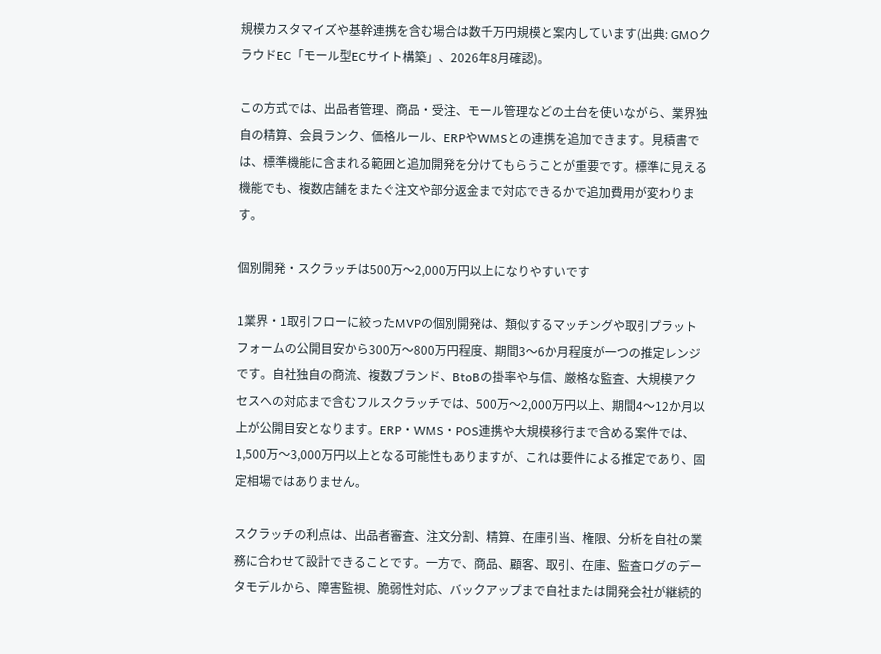規模カスタマイズや基幹連携を含む場合は数千万円規模と案内しています(出典: GMOクラウドEC「モール型ECサイト構築」、2026年8月確認)。

この方式では、出品者管理、商品・受注、モール管理などの土台を使いながら、業界独自の精算、会員ランク、価格ルール、ERPやWMSとの連携を追加できます。見積書では、標準機能に含まれる範囲と追加開発を分けてもらうことが重要です。標準に見える機能でも、複数店舗をまたぐ注文や部分返金まで対応できるかで追加費用が変わります。

個別開発・スクラッチは500万〜2,000万円以上になりやすいです

1業界・1取引フローに絞ったMVPの個別開発は、類似するマッチングや取引プラットフォームの公開目安から300万〜800万円程度、期間3〜6か月程度が一つの推定レンジです。自社独自の商流、複数ブランド、BtoBの掛率や与信、厳格な監査、大規模アクセスへの対応まで含むフルスクラッチでは、500万〜2,000万円以上、期間4〜12か月以上が公開目安となります。ERP・WMS・POS連携や大規模移行まで含める案件では、1,500万〜3,000万円以上となる可能性もありますが、これは要件による推定であり、固定相場ではありません。

スクラッチの利点は、出品者審査、注文分割、精算、在庫引当、権限、分析を自社の業務に合わせて設計できることです。一方で、商品、顧客、取引、在庫、監査ログのデータモデルから、障害監視、脆弱性対応、バックアップまで自社または開発会社が継続的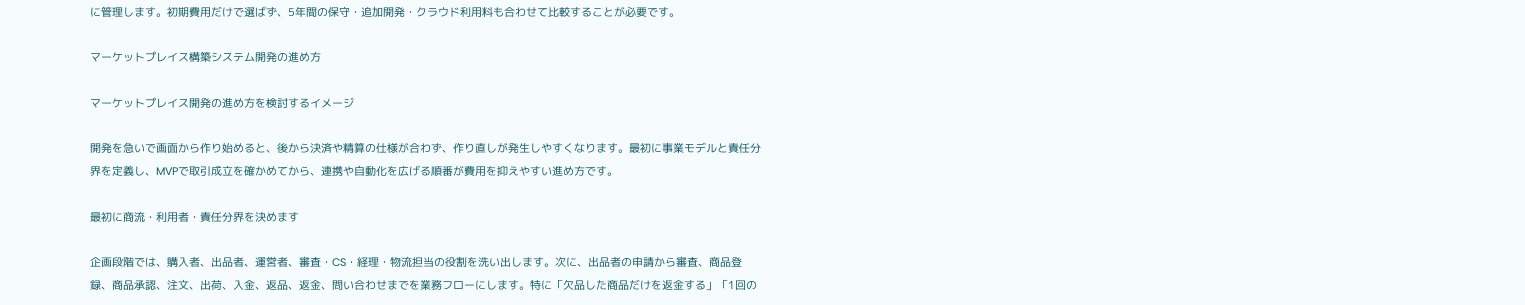に管理します。初期費用だけで選ばず、5年間の保守・追加開発・クラウド利用料も合わせて比較することが必要です。

マーケットプレイス構築システム開発の進め方

マーケットプレイス開発の進め方を検討するイメージ

開発を急いで画面から作り始めると、後から決済や精算の仕様が合わず、作り直しが発生しやすくなります。最初に事業モデルと責任分界を定義し、MVPで取引成立を確かめてから、連携や自動化を広げる順番が費用を抑えやすい進め方です。

最初に商流・利用者・責任分界を決めます

企画段階では、購入者、出品者、運営者、審査・CS・経理・物流担当の役割を洗い出します。次に、出品者の申請から審査、商品登録、商品承認、注文、出荷、入金、返品、返金、問い合わせまでを業務フローにします。特に「欠品した商品だけを返金する」「1回の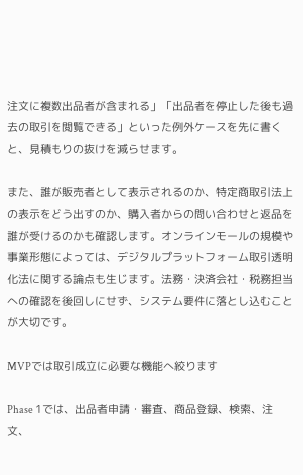注文に複数出品者が含まれる」「出品者を停止した後も過去の取引を閲覧できる」といった例外ケースを先に書くと、見積もりの抜けを減らせます。

また、誰が販売者として表示されるのか、特定商取引法上の表示をどう出すのか、購入者からの問い合わせと返品を誰が受けるのかも確認します。オンラインモールの規模や事業形態によっては、デジタルプラットフォーム取引透明化法に関する論点も生じます。法務・決済会社・税務担当への確認を後回しにせず、システム要件に落とし込むことが大切です。

MVPでは取引成立に必要な機能へ絞ります

Phase 1では、出品者申請・審査、商品登録、検索、注文、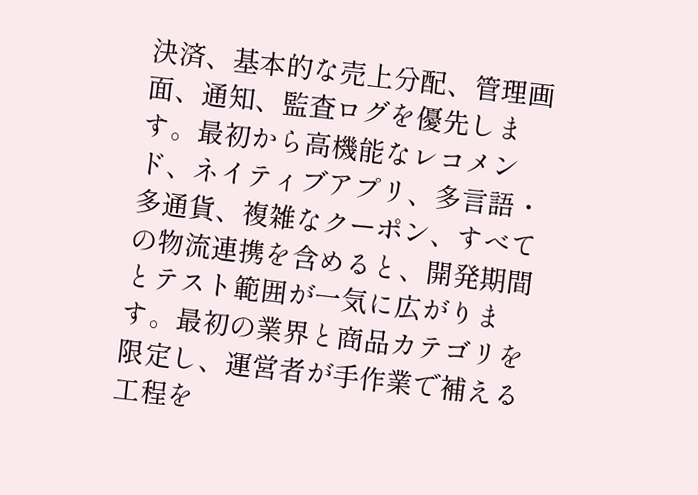決済、基本的な売上分配、管理画面、通知、監査ログを優先します。最初から高機能なレコメンド、ネイティブアプリ、多言語・多通貨、複雑なクーポン、すべての物流連携を含めると、開発期間とテスト範囲が一気に広がります。最初の業界と商品カテゴリを限定し、運営者が手作業で補える工程を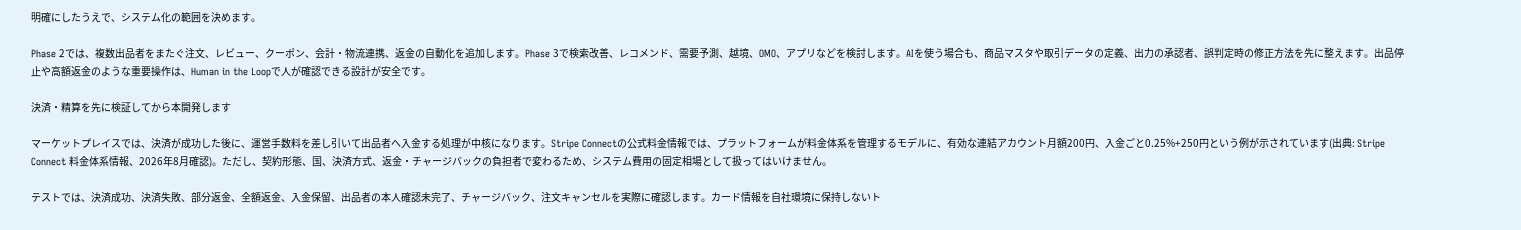明確にしたうえで、システム化の範囲を決めます。

Phase 2では、複数出品者をまたぐ注文、レビュー、クーポン、会計・物流連携、返金の自動化を追加します。Phase 3で検索改善、レコメンド、需要予測、越境、OMO、アプリなどを検討します。AIを使う場合も、商品マスタや取引データの定義、出力の承認者、誤判定時の修正方法を先に整えます。出品停止や高額返金のような重要操作は、Human in the Loopで人が確認できる設計が安全です。

決済・精算を先に検証してから本開発します

マーケットプレイスでは、決済が成功した後に、運営手数料を差し引いて出品者へ入金する処理が中核になります。Stripe Connectの公式料金情報では、プラットフォームが料金体系を管理するモデルに、有効な連結アカウント月額200円、入金ごと0.25%+250円という例が示されています(出典: Stripe Connect 料金体系情報、2026年8月確認)。ただし、契約形態、国、決済方式、返金・チャージバックの負担者で変わるため、システム費用の固定相場として扱ってはいけません。

テストでは、決済成功、決済失敗、部分返金、全額返金、入金保留、出品者の本人確認未完了、チャージバック、注文キャンセルを実際に確認します。カード情報を自社環境に保持しないト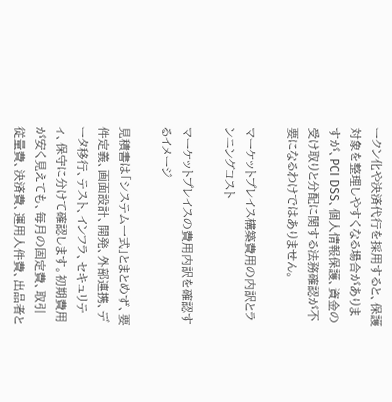ークン化や決済代行を採用すると、保護対象を整理しやすくなる場合がありますが、PCI DSS、個人情報保護、資金の受け取りと分配に関する法務確認が不要になるわけではありません。

マーケットプレイス構築費用の内訳とランニングコスト

マーケットプレイスの費用内訳を確認するイメージ

見積書は「システム一式」とまとめず、要件定義、画面設計、開発、外部連携、データ移行、テスト、インフラ、セキュリティ、保守に分けて確認します。初期費用が安く見えても、毎月の固定費、取引従量費、決済費、運用人件費、出品者と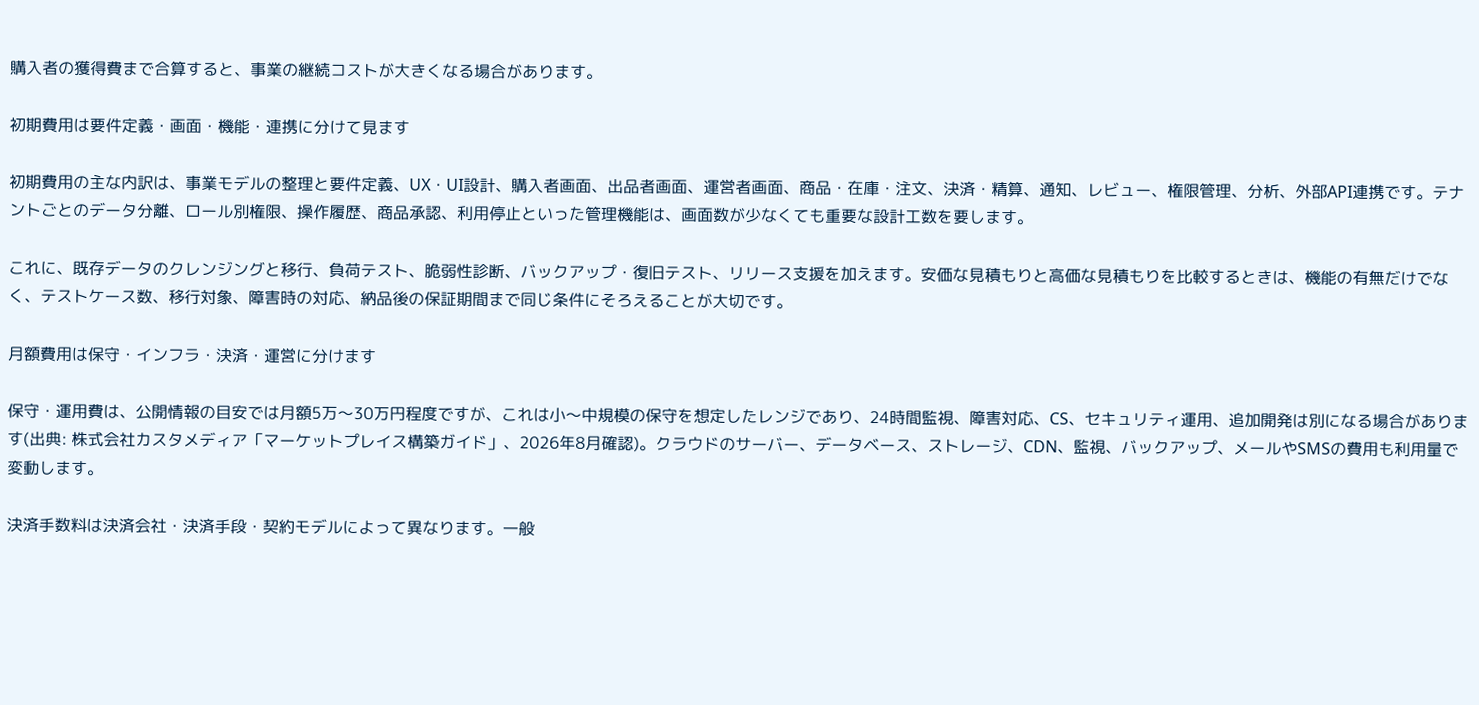購入者の獲得費まで合算すると、事業の継続コストが大きくなる場合があります。

初期費用は要件定義・画面・機能・連携に分けて見ます

初期費用の主な内訳は、事業モデルの整理と要件定義、UX・UI設計、購入者画面、出品者画面、運営者画面、商品・在庫・注文、決済・精算、通知、レビュー、権限管理、分析、外部API連携です。テナントごとのデータ分離、ロール別権限、操作履歴、商品承認、利用停止といった管理機能は、画面数が少なくても重要な設計工数を要します。

これに、既存データのクレンジングと移行、負荷テスト、脆弱性診断、バックアップ・復旧テスト、リリース支援を加えます。安価な見積もりと高価な見積もりを比較するときは、機能の有無だけでなく、テストケース数、移行対象、障害時の対応、納品後の保証期間まで同じ条件にそろえることが大切です。

月額費用は保守・インフラ・決済・運営に分けます

保守・運用費は、公開情報の目安では月額5万〜30万円程度ですが、これは小〜中規模の保守を想定したレンジであり、24時間監視、障害対応、CS、セキュリティ運用、追加開発は別になる場合があります(出典: 株式会社カスタメディア「マーケットプレイス構築ガイド」、2026年8月確認)。クラウドのサーバー、データベース、ストレージ、CDN、監視、バックアップ、メールやSMSの費用も利用量で変動します。

決済手数料は決済会社・決済手段・契約モデルによって異なります。一般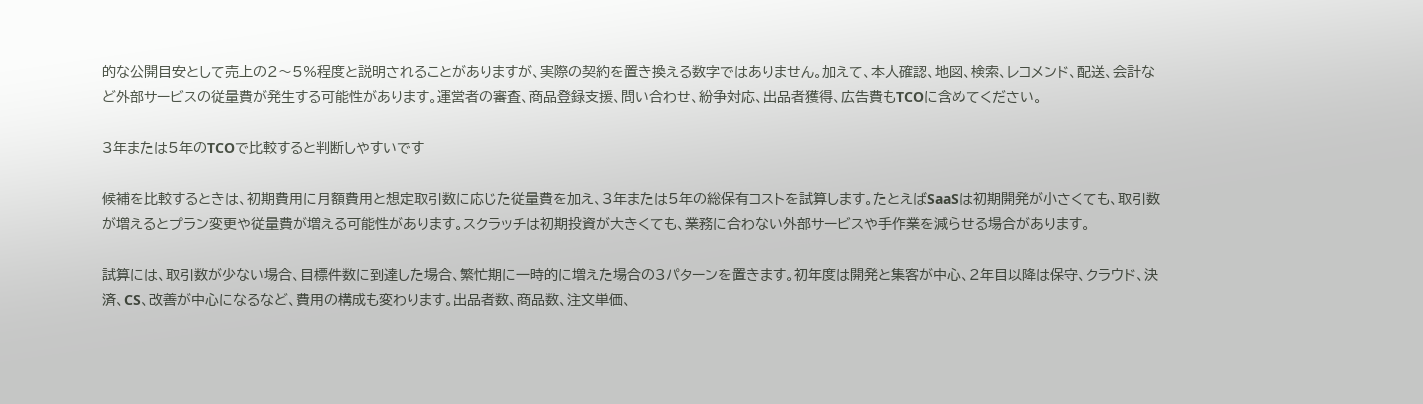的な公開目安として売上の2〜5%程度と説明されることがありますが、実際の契約を置き換える数字ではありません。加えて、本人確認、地図、検索、レコメンド、配送、会計など外部サービスの従量費が発生する可能性があります。運営者の審査、商品登録支援、問い合わせ、紛争対応、出品者獲得、広告費もTCOに含めてください。

3年または5年のTCOで比較すると判断しやすいです

候補を比較するときは、初期費用に月額費用と想定取引数に応じた従量費を加え、3年または5年の総保有コストを試算します。たとえばSaaSは初期開発が小さくても、取引数が増えるとプラン変更や従量費が増える可能性があります。スクラッチは初期投資が大きくても、業務に合わない外部サービスや手作業を減らせる場合があります。

試算には、取引数が少ない場合、目標件数に到達した場合、繁忙期に一時的に増えた場合の3パターンを置きます。初年度は開発と集客が中心、2年目以降は保守、クラウド、決済、CS、改善が中心になるなど、費用の構成も変わります。出品者数、商品数、注文単価、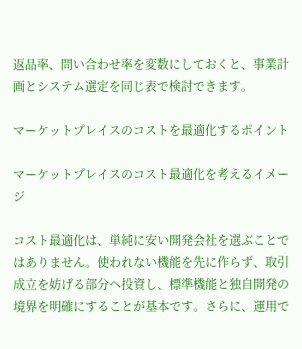返品率、問い合わせ率を変数にしておくと、事業計画とシステム選定を同じ表で検討できます。

マーケットプレイスのコストを最適化するポイント

マーケットプレイスのコスト最適化を考えるイメージ

コスト最適化は、単純に安い開発会社を選ぶことではありません。使われない機能を先に作らず、取引成立を妨げる部分へ投資し、標準機能と独自開発の境界を明確にすることが基本です。さらに、運用で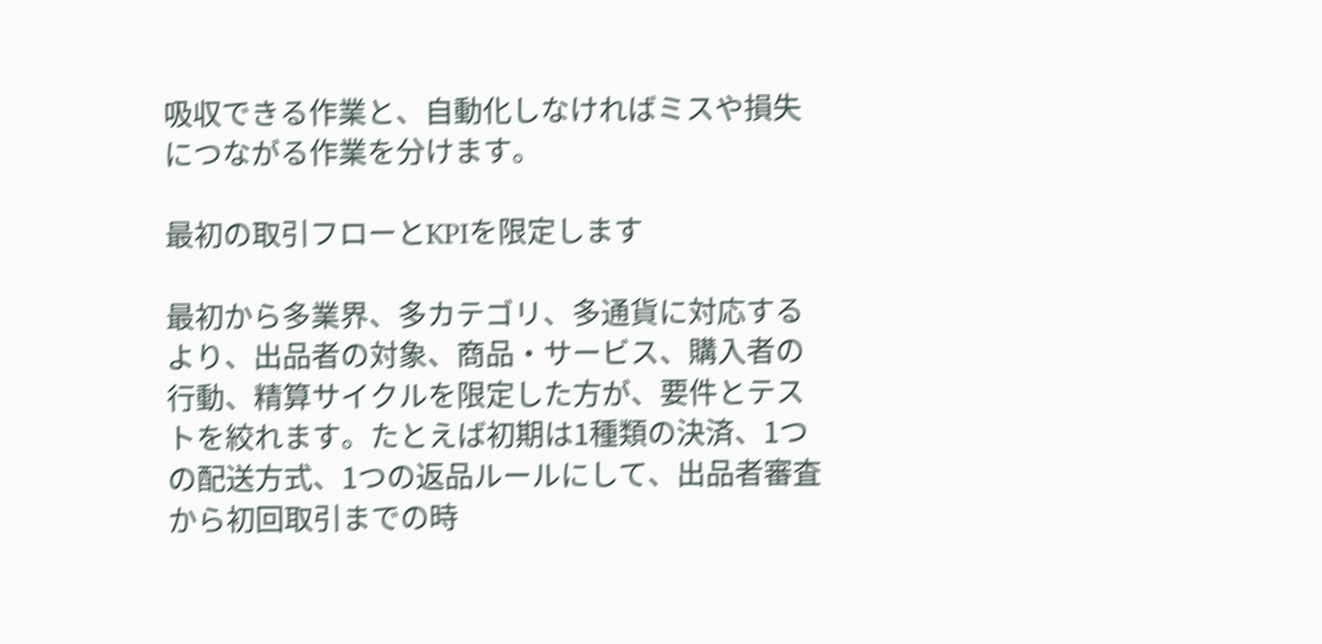吸収できる作業と、自動化しなければミスや損失につながる作業を分けます。

最初の取引フローとKPIを限定します

最初から多業界、多カテゴリ、多通貨に対応するより、出品者の対象、商品・サービス、購入者の行動、精算サイクルを限定した方が、要件とテストを絞れます。たとえば初期は1種類の決済、1つの配送方式、1つの返品ルールにして、出品者審査から初回取引までの時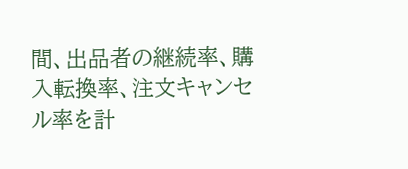間、出品者の継続率、購入転換率、注文キャンセル率を計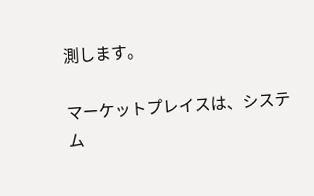測します。

マーケットプレイスは、システム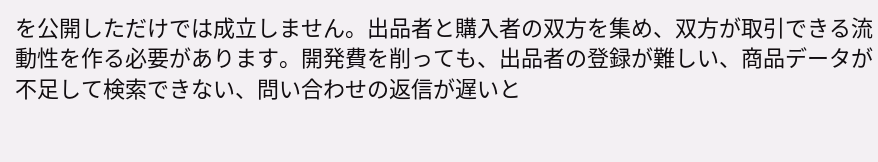を公開しただけでは成立しません。出品者と購入者の双方を集め、双方が取引できる流動性を作る必要があります。開発費を削っても、出品者の登録が難しい、商品データが不足して検索できない、問い合わせの返信が遅いと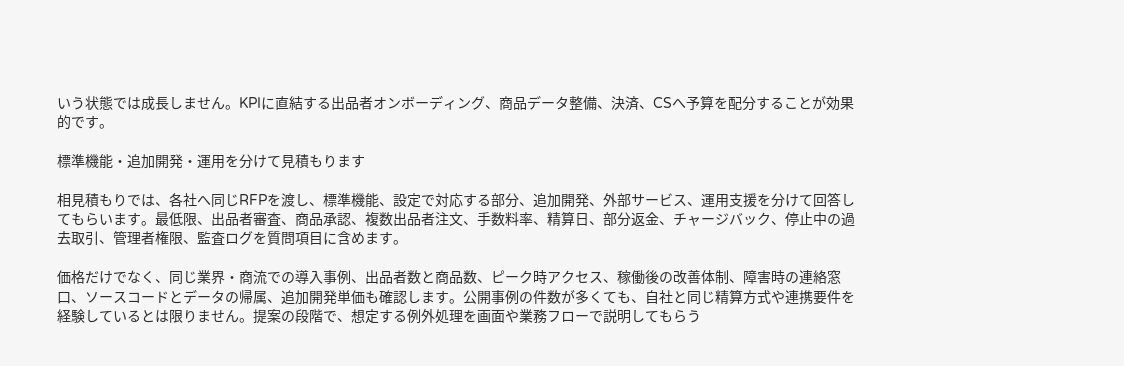いう状態では成長しません。KPIに直結する出品者オンボーディング、商品データ整備、決済、CSへ予算を配分することが効果的です。

標準機能・追加開発・運用を分けて見積もります

相見積もりでは、各社へ同じRFPを渡し、標準機能、設定で対応する部分、追加開発、外部サービス、運用支援を分けて回答してもらいます。最低限、出品者審査、商品承認、複数出品者注文、手数料率、精算日、部分返金、チャージバック、停止中の過去取引、管理者権限、監査ログを質問項目に含めます。

価格だけでなく、同じ業界・商流での導入事例、出品者数と商品数、ピーク時アクセス、稼働後の改善体制、障害時の連絡窓口、ソースコードとデータの帰属、追加開発単価も確認します。公開事例の件数が多くても、自社と同じ精算方式や連携要件を経験しているとは限りません。提案の段階で、想定する例外処理を画面や業務フローで説明してもらう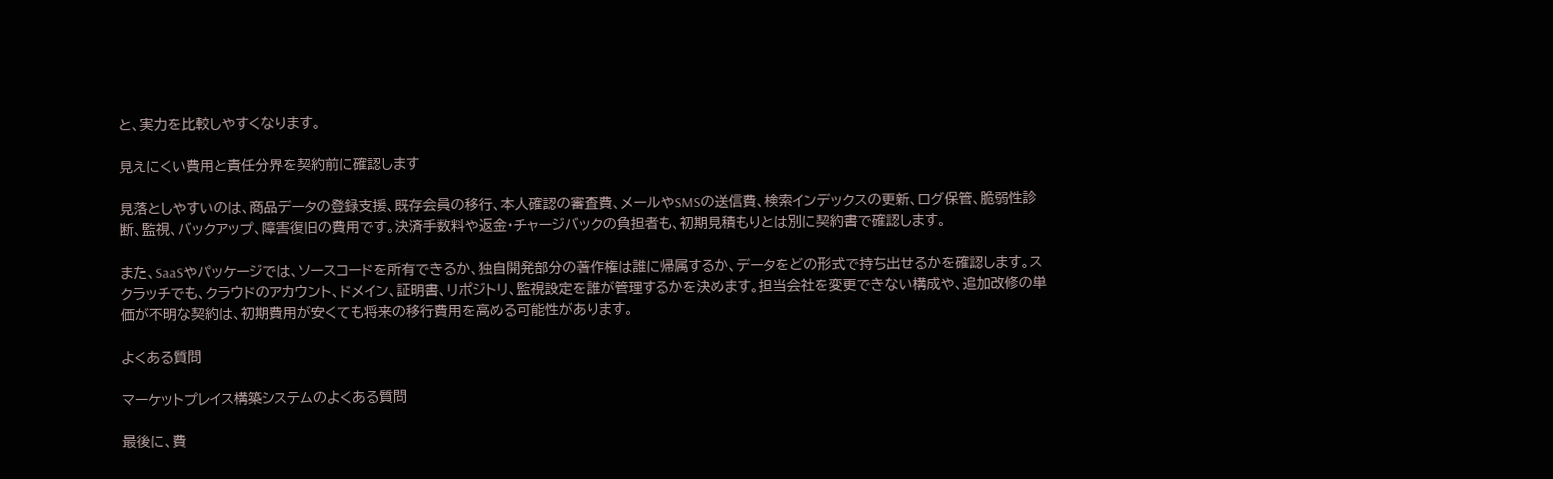と、実力を比較しやすくなります。

見えにくい費用と責任分界を契約前に確認します

見落としやすいのは、商品データの登録支援、既存会員の移行、本人確認の審査費、メールやSMSの送信費、検索インデックスの更新、ログ保管、脆弱性診断、監視、バックアップ、障害復旧の費用です。決済手数料や返金・チャージバックの負担者も、初期見積もりとは別に契約書で確認します。

また、SaaSやパッケージでは、ソースコードを所有できるか、独自開発部分の著作権は誰に帰属するか、データをどの形式で持ち出せるかを確認します。スクラッチでも、クラウドのアカウント、ドメイン、証明書、リポジトリ、監視設定を誰が管理するかを決めます。担当会社を変更できない構成や、追加改修の単価が不明な契約は、初期費用が安くても将来の移行費用を高める可能性があります。

よくある質問

マーケットプレイス構築システムのよくある質問

最後に、費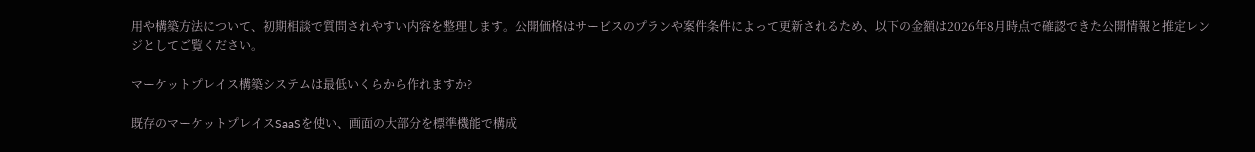用や構築方法について、初期相談で質問されやすい内容を整理します。公開価格はサービスのプランや案件条件によって更新されるため、以下の金額は2026年8月時点で確認できた公開情報と推定レンジとしてご覧ください。

マーケットプレイス構築システムは最低いくらから作れますか?

既存のマーケットプレイスSaaSを使い、画面の大部分を標準機能で構成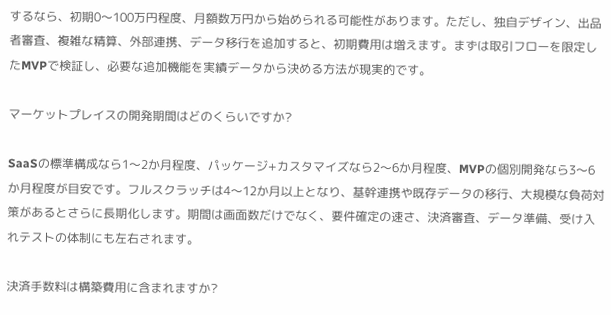するなら、初期0〜100万円程度、月額数万円から始められる可能性があります。ただし、独自デザイン、出品者審査、複雑な精算、外部連携、データ移行を追加すると、初期費用は増えます。まずは取引フローを限定したMVPで検証し、必要な追加機能を実績データから決める方法が現実的です。

マーケットプレイスの開発期間はどのくらいですか?

SaaSの標準構成なら1〜2か月程度、パッケージ+カスタマイズなら2〜6か月程度、MVPの個別開発なら3〜6か月程度が目安です。フルスクラッチは4〜12か月以上となり、基幹連携や既存データの移行、大規模な負荷対策があるとさらに長期化します。期間は画面数だけでなく、要件確定の速さ、決済審査、データ準備、受け入れテストの体制にも左右されます。

決済手数料は構築費用に含まれますか?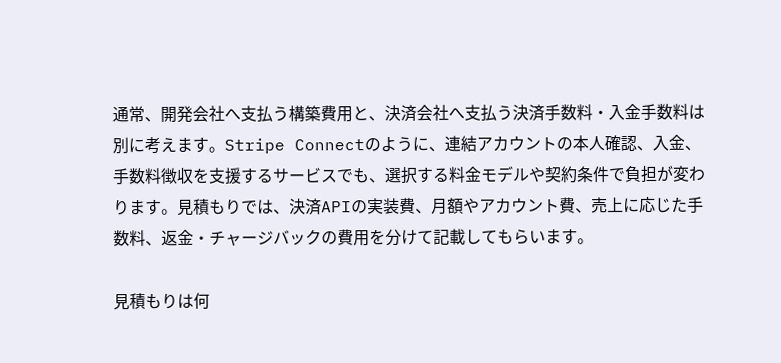通常、開発会社へ支払う構築費用と、決済会社へ支払う決済手数料・入金手数料は別に考えます。Stripe Connectのように、連結アカウントの本人確認、入金、手数料徴収を支援するサービスでも、選択する料金モデルや契約条件で負担が変わります。見積もりでは、決済APIの実装費、月額やアカウント費、売上に応じた手数料、返金・チャージバックの費用を分けて記載してもらいます。

見積もりは何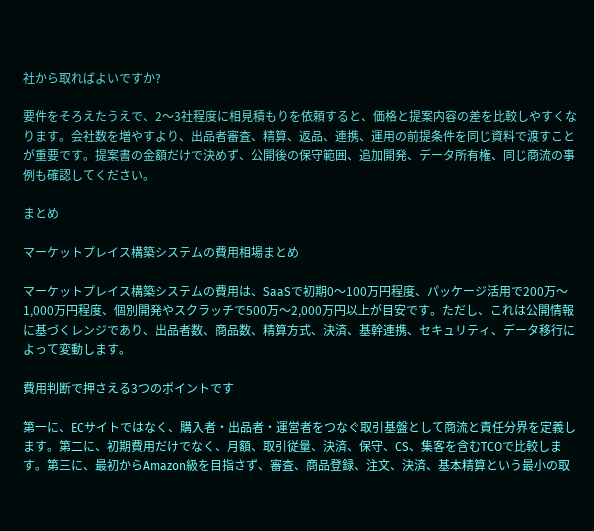社から取ればよいですか?

要件をそろえたうえで、2〜3社程度に相見積もりを依頼すると、価格と提案内容の差を比較しやすくなります。会社数を増やすより、出品者審査、精算、返品、連携、運用の前提条件を同じ資料で渡すことが重要です。提案書の金額だけで決めず、公開後の保守範囲、追加開発、データ所有権、同じ商流の事例も確認してください。

まとめ

マーケットプレイス構築システムの費用相場まとめ

マーケットプレイス構築システムの費用は、SaaSで初期0〜100万円程度、パッケージ活用で200万〜1,000万円程度、個別開発やスクラッチで500万〜2,000万円以上が目安です。ただし、これは公開情報に基づくレンジであり、出品者数、商品数、精算方式、決済、基幹連携、セキュリティ、データ移行によって変動します。

費用判断で押さえる3つのポイントです

第一に、ECサイトではなく、購入者・出品者・運営者をつなぐ取引基盤として商流と責任分界を定義します。第二に、初期費用だけでなく、月額、取引従量、決済、保守、CS、集客を含むTCOで比較します。第三に、最初からAmazon級を目指さず、審査、商品登録、注文、決済、基本精算という最小の取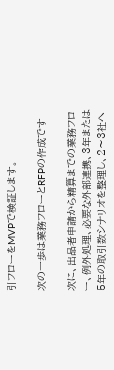引フローをMVPで検証します。

次の一歩は業務フローとRFPの作成です

次に、出品者申請から精算までの業務フロー、例外処理、必要な外部連携、3年または5年の取引数シナリオを整理し、2〜3社へ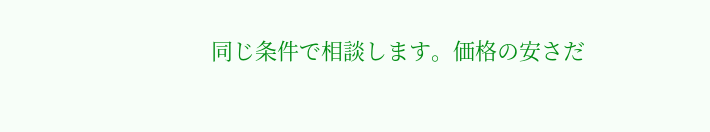同じ条件で相談します。価格の安さだ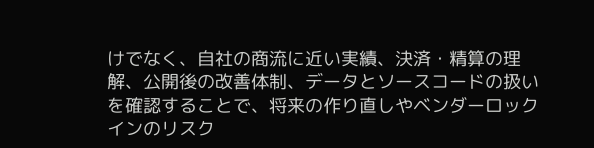けでなく、自社の商流に近い実績、決済・精算の理解、公開後の改善体制、データとソースコードの扱いを確認することで、将来の作り直しやベンダーロックインのリスク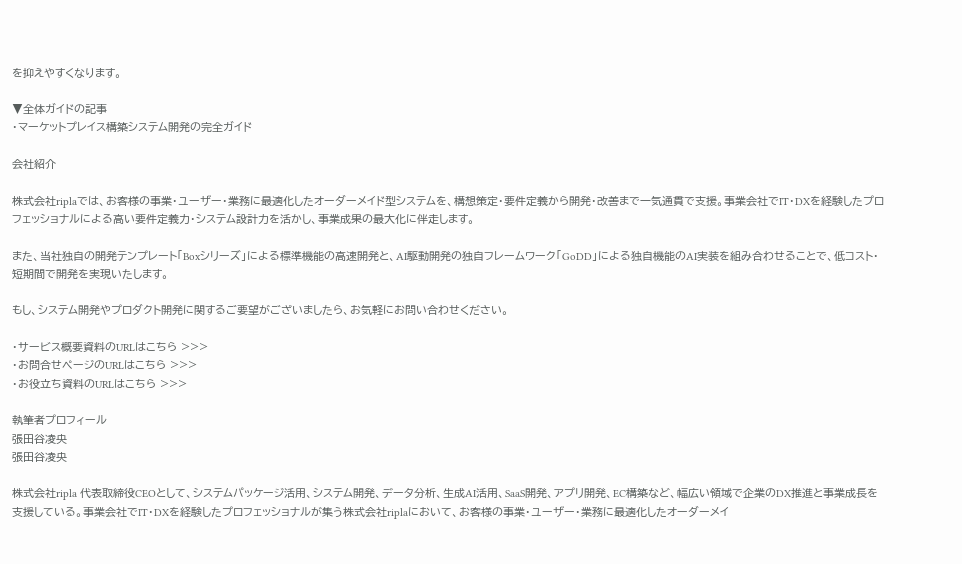を抑えやすくなります。

▼全体ガイドの記事
・マーケットプレイス構築システム開発の完全ガイド

会社紹介

株式会社riplaでは、お客様の事業・ユーザー・業務に最適化したオーダーメイド型システムを、構想策定・要件定義から開発・改善まで一気通貫で支援。事業会社でIT・DXを経験したプロフェッショナルによる高い要件定義力・システム設計力を活かし、事業成果の最大化に伴走します。

また、当社独自の開発テンプレート「Boxシリーズ」による標準機能の高速開発と、AI駆動開発の独自フレームワーク「GoDD」による独自機能のAI実装を組み合わせることで、低コスト・短期間で開発を実現いたします。

もし、システム開発やプロダクト開発に関するご要望がございましたら、お気軽にお問い合わせください。

・サービス概要資料のURLはこちら >>>
・お問合せページのURLはこちら >>>
・お役立ち資料のURLはこちら >>>

執筆者プロフィール
張田谷凌央
張田谷凌央

株式会社ripla 代表取締役CEOとして、システムパッケージ活用、システム開発、データ分析、生成AI活用、SaaS開発、アプリ開発、EC構築など、幅広い領域で企業のDX推進と事業成長を支援している。事業会社でIT・DXを経験したプロフェッショナルが集う株式会社riplaにおいて、お客様の事業・ユーザー・業務に最適化したオーダーメイ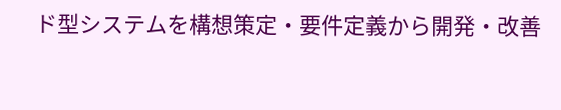ド型システムを構想策定・要件定義から開発・改善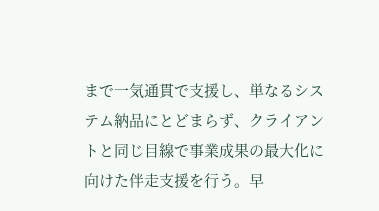まで一気通貫で支援し、単なるシステム納品にとどまらず、クライアントと同じ目線で事業成果の最大化に向けた伴走支援を行う。早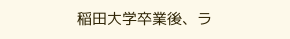稲田大学卒業後、ラ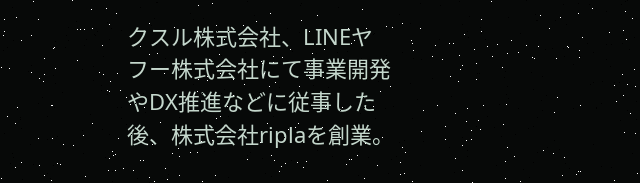クスル株式会社、LINEヤフー株式会社にて事業開発やDX推進などに従事した後、株式会社riplaを創業。